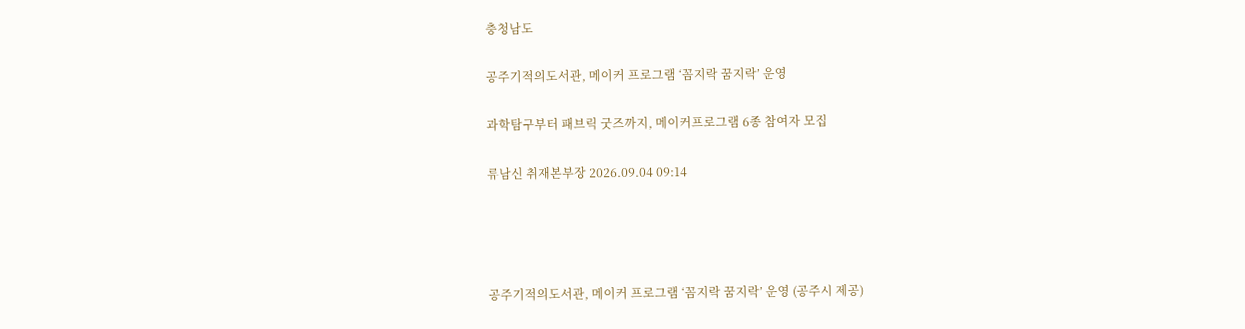충청남도

공주기적의도서관, 메이커 프로그램 ‘꼼지락 꿈지락’ 운영

과학탐구부터 패브릭 굿즈까지, 메이커프로그램 6종 참여자 모집

류남신 취재본부장 2026.09.04 09:14




공주기적의도서관, 메이커 프로그램 ‘꼼지락 꿈지락’ 운영 (공주시 제공)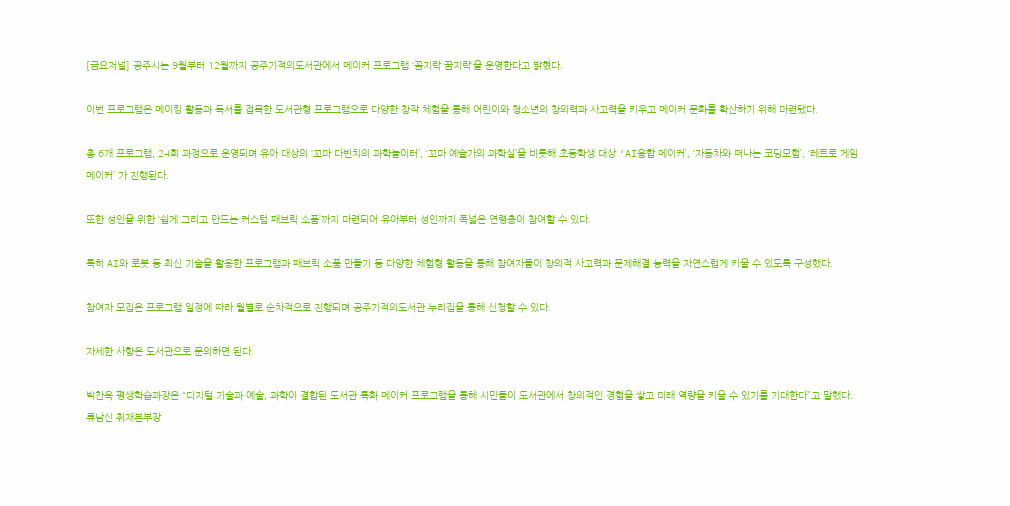[금요저널] 공주시는 9월부터 12월까지 공주기적의도서관에서 메이커 프로그램 ‘꼼지락 꿈지락’을 운영한다고 밝혔다.

이번 프로그램은 메이킹 활동과 독서를 접목한 도서관형 프로그램으로 다양한 창작 체험을 통해 어린이와 청소년의 창의력과 사고력을 키우고 메이커 문화를 확산하기 위해 마련됐다.

총 6개 프로그램, 24회 과정으로 운영되며 유아 대상의 ‘꼬마 다빈치의 과학놀이터’, ‘꼬마 예술가의 과학실’을 비롯해 초등학생 대상 ‘AI융합 메이커’, ‘자동차와 떠나는 코딩모험’, ‘레트로 게임 메이커’ 가 진행된다.

또한 성인을 위한 ‘쉽게 그리고 만드는 커스텀 패브릭 소품’까지 마련되어 유아부터 성인까지 폭넓은 연령층이 참여할 수 있다.

특히 AI와 로봇 등 최신 기술을 활용한 프로그램과 패브릭 소품 만들기 등 다양한 체험형 활동을 통해 참여자들이 창의적 사고력과 문제해결 능력을 자연스럽게 키울 수 있도록 구성했다.

참여자 모집은 프로그램 일정에 따라 월별로 순차적으로 진행되며 공주기적의도서관 누리집을 통해 신청할 수 있다.

자세한 사항은 도서관으로 문의하면 된다.

박찬옥 평생학습과장은 “디지털 기술과 예술, 과학이 결합된 도서관 특화 메이커 프로그램을 통해 시민들이 도서관에서 창의적인 경험을 쌓고 미래 역량을 키울 수 있기를 기대한다”고 말했다.
류남신 취재본부장